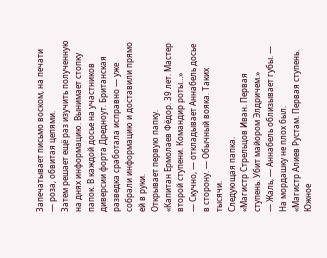Запечатывает письмо воском, на печати — роза, обвитая цепями.
Затем решает ещё раз изучить полученную на днях информацию. Вынимает стопку папок. В каждой досье на участников диверсии форта Дредноут. Британская разведка сработала исправно — уже собрали информацию и доставили прямо ей в руки.
Открывает первую папку.
«Капитан Ермолаев Фёдор. 39 лет. Мастер второй ступени. Командир роты…»
— Скучно, — откладывает Аннабель досье в сторону. — Обычный вояка. Таких тысячи.
Следующая папка.
«Магистр Стрельцов Иван. Первая ступень. Убит майором Элдричем.»
— Жаль, — Аннабель облизывает губы. — На мордашку не плох был.
«Магистр Алиев Рустам. Первая ступень. Южное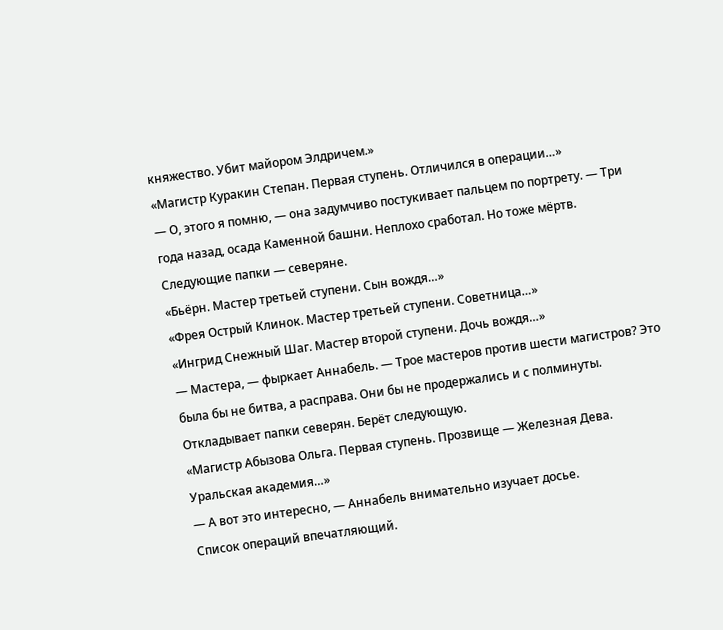княжество. Убит майором Элдричем.»
«Магистр Куракин Степан. Первая ступень. Отличился в операции…»
— О, этого я помню, — она задумчиво постукивает пальцем по портрету. — Три года назад, осада Каменной башни. Неплохо сработал. Но тоже мёртв.
Следующие папки — северяне.
«Бьёрн. Мастер третьей ступени. Сын вождя…»
«Фрея Острый Клинок. Мастер третьей ступени. Советница…»
«Ингрид Снежный Шаг. Мастер второй ступени. Дочь вождя…»
— Мастера, — фыркает Аннабель. — Трое мастеров против шести магистров? Это была бы не битва, а расправа. Они бы не продержались и с полминуты.
Откладывает папки северян. Берёт следующую.
«Магистр Абызова Ольга. Первая ступень. Прозвище — Железная Дева. Уральская академия…»
— А вот это интересно, — Аннабель внимательно изучает досье.
Список операций впечатляющий.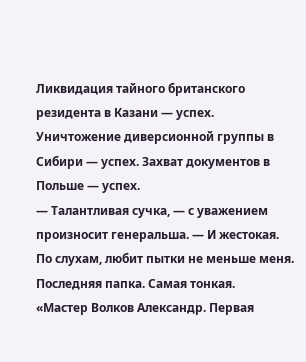Ликвидация тайного британского резидента в Казани — успех. Уничтожение диверсионной группы в Сибири — успех. Захват документов в Польше — успех.
— Талантливая сучка, — с уважением произносит генеральша. — И жестокая. По слухам, любит пытки не меньше меня.
Последняя папка. Самая тонкая.
«Мастер Волков Александр. Первая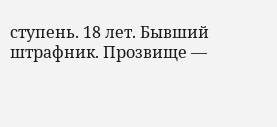ступень. 18 лет. Бывший штрафник. Прозвище —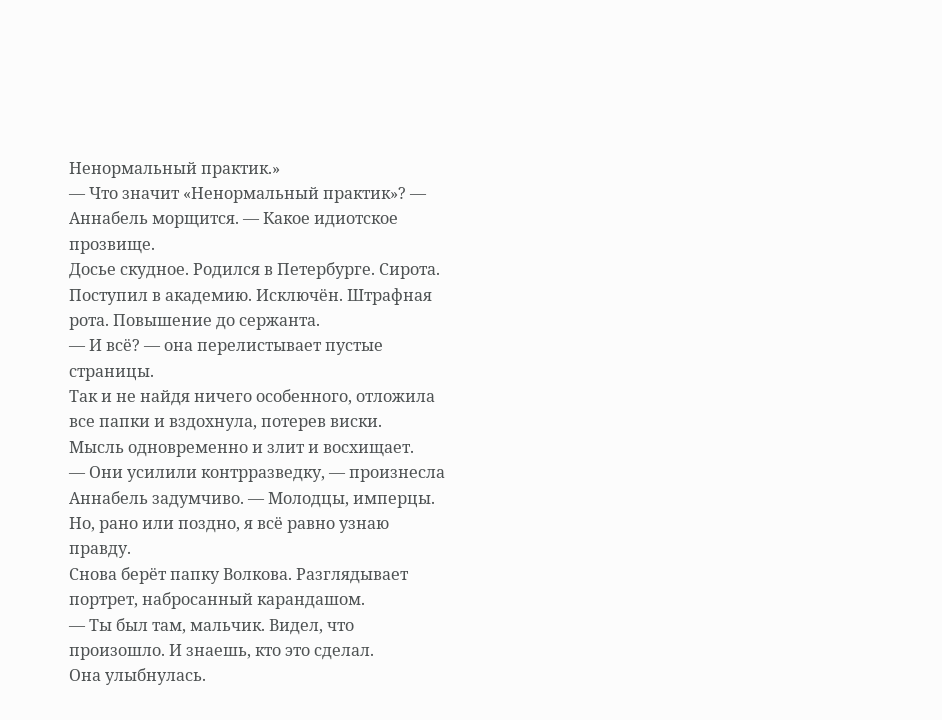Ненормальный практик.»
— Что значит «Ненормальный практик»? — Аннабель морщится. — Какое идиотское прозвище.
Досье скудное. Родился в Петербурге. Сирота. Поступил в академию. Исключён. Штрафная рота. Повышение до сержанта.
— И всё? — она перелистывает пустые страницы.
Так и не найдя ничего особенного, отложила все папки и вздохнула, потерев виски.
Мысль одновременно и злит и восхищает.
— Они усилили контрразведку, — произнесла Аннабель задумчиво. — Молодцы, имперцы. Но, рано или поздно, я всё равно узнаю правду.
Снова берёт папку Волкова. Разглядывает портрет, набросанный карандашом.
— Ты был там, мальчик. Видел, что произошло. И знаешь, кто это сделал.
Она улыбнулась.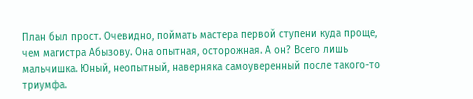План был прост. Очевидно, поймать мастера первой ступени куда проще, чем магистра Абызову. Она опытная, осторожная. А он? Всего лишь мальчишка. Юный, неопытный, наверняка самоуверенный после такого-то триумфа.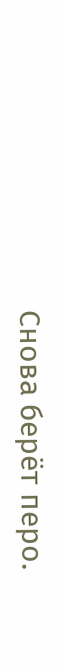Снова берёт перо.